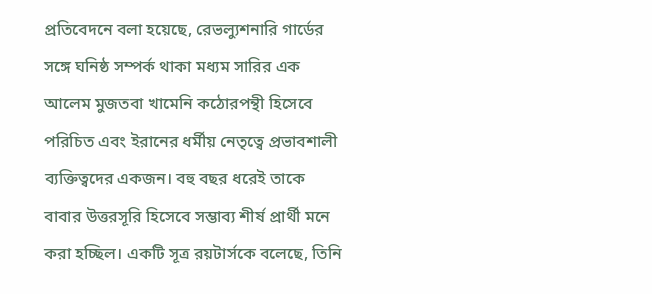প্রতিবেদনে বলা হয়েছে, রেভল্যুশনারি গার্ডের সঙ্গে ঘনিষ্ঠ সম্পর্ক থাকা মধ্যম সারির এক আলেম মুজতবা খামেনি কঠোরপন্থী হিসেবে পরিচিত এবং ইরানের ধর্মীয় নেতৃত্বে প্রভাবশালী ব্যক্তিত্বদের একজন। বহু বছর ধরেই তাকে বাবার উত্তরসূরি হিসেবে সম্ভাব্য শীর্ষ প্রার্থী মনে করা হচ্ছিল। একটি সূত্র রয়টার্সকে বলেছে, তিনি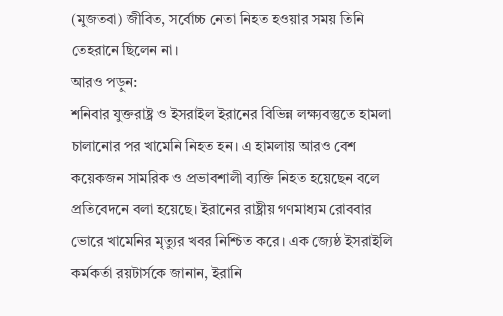(মুজতবা) জীবিত, সর্বোচ্চ নেতা নিহত হওয়ার সময় তিনি তেহরানে ছিলেন না।
আরও পড়ুন:
শনিবার যুক্তরাষ্ট্র ও ইসরাইল ইরানের বিভিন্ন লক্ষ্যবস্তুতে হামলা চালানোর পর খামেনি নিহত হন। এ হামলায় আরও বেশ কয়েকজন সামরিক ও প্রভাবশালী ব্যক্তি নিহত হয়েছেন বলে প্রতিবেদনে বলা হয়েছে। ইরানের রাষ্ট্রীয় গণমাধ্যম রোববার ভোরে খামেনির মৃত্যুর খবর নিশ্চিত করে। এক জ্যেষ্ঠ ইসরাইলি কর্মকর্তা রয়টার্সকে জানান, ইরানি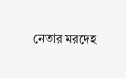নেতার মরদেহ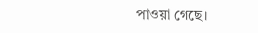পাওয়া গেছে।